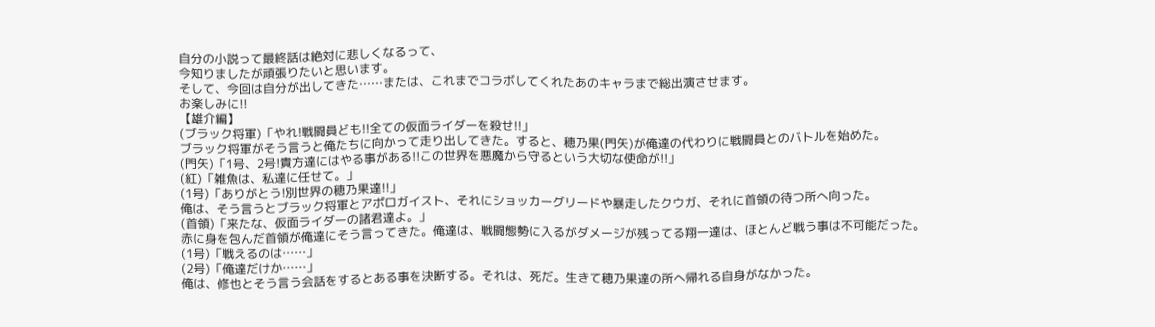自分の小説って最終話は絶対に悲しくなるって、
今知りましたが頑張りたいと思います。
そして、今回は自分が出してきた……または、これまでコラボしてくれたあのキャラまで総出演させます。
お楽しみに!!
【雄介編】
(ブラック将軍)「やれ!戦闘員ども!!全ての仮面ライダーを殺せ!!」
ブラック将軍がそう言うと俺たちに向かって走り出してきた。すると、穂乃果(門矢)が俺達の代わりに戦闘員とのバトルを始めた。
(門矢)「1号、2号!貴方達にはやる事がある!!この世界を悪魔から守るという大切な使命が!!」
(紅)「雑魚は、私達に任せて。」
(1号)「ありがとう!別世界の穂乃果達!!」
俺は、そう言うとブラック将軍とアポロガイスト、それにショッカーグリードや暴走したクウガ、それに首領の待つ所へ向った。
(首領)「来たな、仮面ライダーの諸君達よ。」
赤に身を包んだ首領が俺達にそう言ってきた。俺達は、戦闘態勢に入るがダメージが残ってる翔一達は、ほとんど戦う事は不可能だった。
(1号)「戦えるのは……」
(2号)「俺達だけか……」
俺は、修也とそう言う会話をするとある事を決断する。それは、死だ。生きて穂乃果達の所へ帰れる自身がなかった。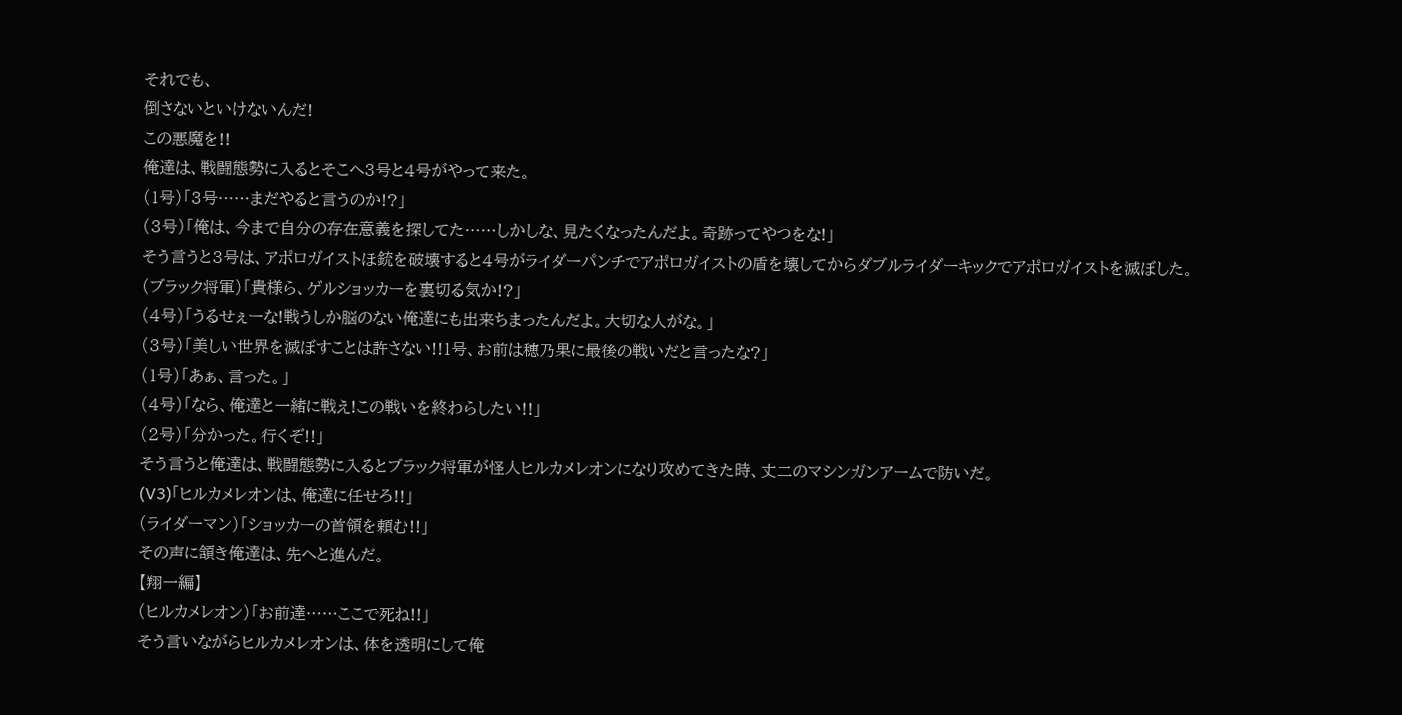それでも、
倒さないといけないんだ!
この悪魔を!!
俺達は、戦闘態勢に入るとそこへ3号と4号がやって来た。
(1号)「3号……まだやると言うのか!?」
(3号)「俺は、今まで自分の存在意義を探してた……しかしな、見たくなったんだよ。奇跡ってやつをな!」
そう言うと3号は、アポロガイストほ銃を破壊すると4号がライダーパンチでアポロガイストの盾を壊してからダブルライダーキックでアポロガイストを滅ぼした。
(ブラック将軍)「貴様ら、ゲルショッカーを裏切る気か!?」
(4号)「うるせぇーな!戦うしか脳のない俺達にも出来ちまったんだよ。大切な人がな。」
(3号)「美しい世界を滅ぼすことは許さない!!1号、お前は穂乃果に最後の戦いだと言ったな?」
(1号)「あぁ、言った。」
(4号)「なら、俺達と一緒に戦え!この戦いを終わらしたい!!」
(2号)「分かった。行くぞ!!」
そう言うと俺達は、戦闘態勢に入るとブラック将軍が怪人ヒルカメレオンになり攻めてきた時、丈二のマシンガンアームで防いだ。
(V3)「ヒルカメレオンは、俺達に任せろ!!」
(ライダーマン)「ショッカーの首領を頼む!!」
その声に頷き俺達は、先へと進んだ。
【翔一編】
(ヒルカメレオン)「お前達……ここで死ね!!」
そう言いながらヒルカメレオンは、体を透明にして俺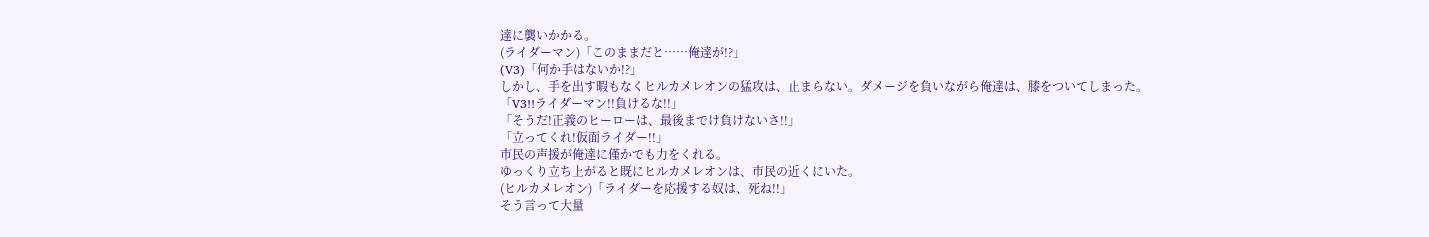達に襲いかかる。
(ライダーマン)「このままだと……俺達が!?」
(V3)「何か手はないか!?」
しかし、手を出す暇もなくヒルカメレオンの猛攻は、止まらない。ダメージを負いながら俺達は、膝をついてしまった。
「V3!!ライダーマン!!負けるな!!」
「そうだ!正義のヒーローは、最後までけ負けないさ!!」
「立ってくれ!仮面ライダー!!」
市民の声援が俺達に僅かでも力をくれる。
ゆっくり立ち上がると既にヒルカメレオンは、市民の近くにいた。
(ヒルカメレオン)「ライダーを応援する奴は、死ね!!」
そう言って大量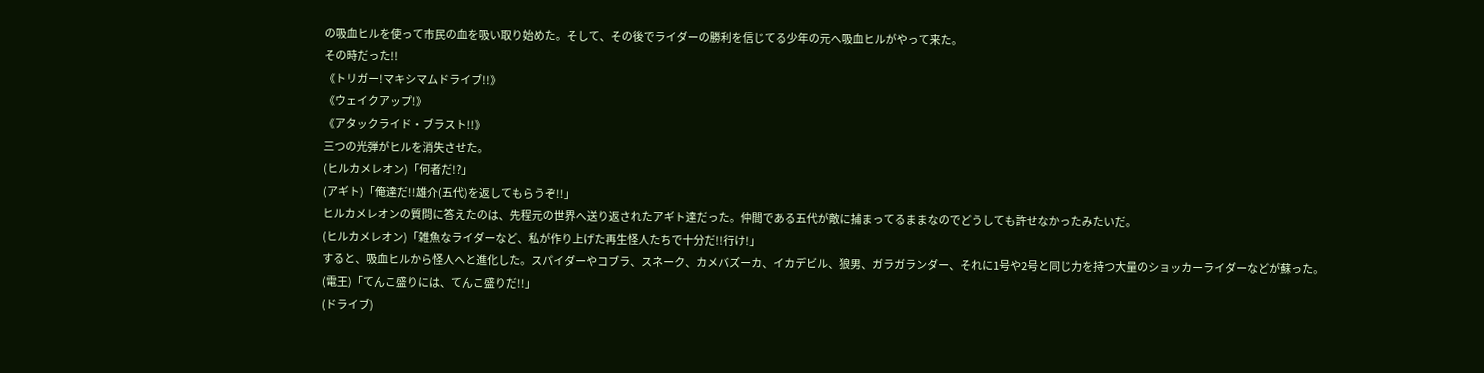の吸血ヒルを使って市民の血を吸い取り始めた。そして、その後でライダーの勝利を信じてる少年の元へ吸血ヒルがやって来た。
その時だった!!
《トリガー!マキシマムドライブ!!》
《ウェイクアップ!》
《アタックライド・ブラスト!!》
三つの光弾がヒルを消失させた。
(ヒルカメレオン)「何者だ!?」
(アギト)「俺達だ!!雄介(五代)を返してもらうぞ!!」
ヒルカメレオンの質問に答えたのは、先程元の世界へ送り返されたアギト達だった。仲間である五代が敵に捕まってるままなのでどうしても許せなかったみたいだ。
(ヒルカメレオン)「雑魚なライダーなど、私が作り上げた再生怪人たちで十分だ!!行け!」
すると、吸血ヒルから怪人へと進化した。スパイダーやコブラ、スネーク、カメバズーカ、イカデビル、狼男、ガラガランダー、それに1号や2号と同じ力を持つ大量のショッカーライダーなどが蘇った。
(電王)「てんこ盛りには、てんこ盛りだ!!」
(ドライブ)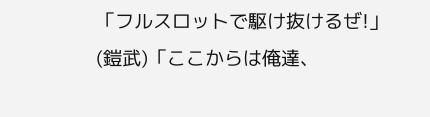「フルスロットで駆け抜けるぜ!」
(鎧武)「ここからは俺達、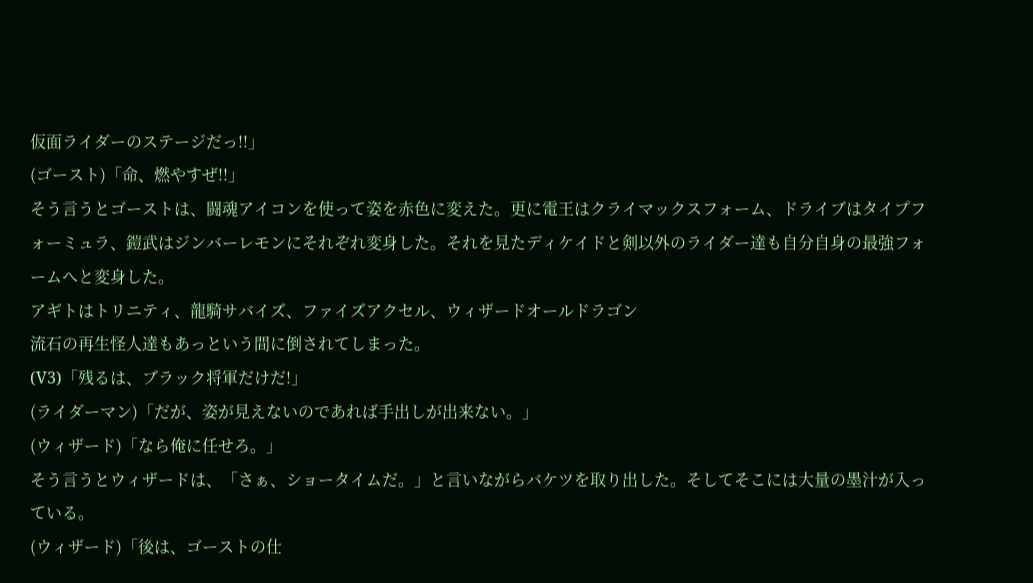仮面ライダーのステージだっ!!」
(ゴースト)「命、燃やすぜ!!」
そう言うとゴーストは、闘魂アイコンを使って姿を赤色に変えた。更に電王はクライマックスフォーム、ドライブはタイプフォーミュラ、鎧武はジンバーレモンにそれぞれ変身した。それを見たディケイドと剣以外のライダー達も自分自身の最強フォームへと変身した。
アギトはトリニティ、龍騎サバイズ、ファイズアクセル、ウィザードオールドラゴン
流石の再生怪人達もあっという間に倒されてしまった。
(V3)「残るは、ブラック将軍だけだ!」
(ライダーマン)「だが、姿が見えないのであれば手出しが出来ない。」
(ウィザード)「なら俺に任せろ。」
そう言うとウィザードは、「さぁ、ショータイムだ。」と言いながらバケツを取り出した。そしてそこには大量の墨汁が入っている。
(ウィザード)「後は、ゴーストの仕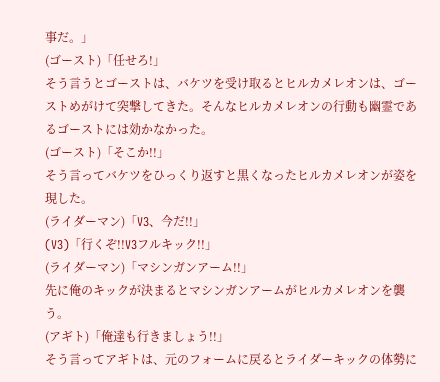事だ。」
(ゴースト)「任せろ!」
そう言うとゴーストは、バケツを受け取るとヒルカメレオンは、ゴーストめがけて突撃してきた。そんなヒルカメレオンの行動も幽霊であるゴーストには効かなかった。
(ゴースト)「そこか!!」
そう言ってバケツをひっくり返すと黒くなったヒルカメレオンが姿を現した。
(ライダーマン)「V3、今だ!!」
(V3)「行くぞ!!V3フルキック!!」
(ライダーマン)「マシンガンアーム!!」
先に俺のキックが決まるとマシンガンアームがヒルカメレオンを襲う。
(アギト)「俺達も行きましょう!!」
そう言ってアギトは、元のフォームに戻るとライダーキックの体勢に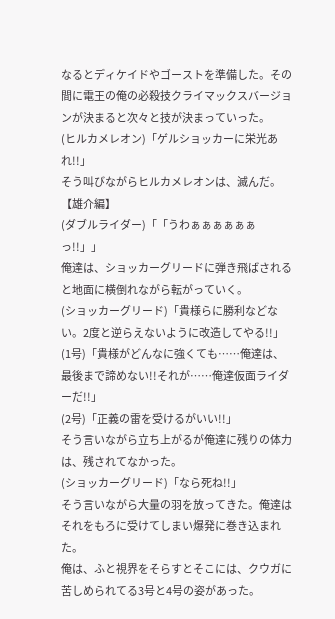なるとディケイドやゴーストを準備した。その間に電王の俺の必殺技クライマックスバージョンが決まると次々と技が決まっていった。
(ヒルカメレオン)「ゲルショッカーに栄光あれ!!」
そう叫びながらヒルカメレオンは、滅んだ。
【雄介編】
(ダブルライダー)「「うわぁぁぁぁぁぁっ!!」」
俺達は、ショッカーグリードに弾き飛ばされると地面に横倒れながら転がっていく。
(ショッカーグリード)「貴様らに勝利などない。2度と逆らえないように改造してやる!!」
(1号)「貴様がどんなに強くても……俺達は、最後まで諦めない!!それが……俺達仮面ライダーだ!!」
(2号)「正義の雷を受けるがいい!!」
そう言いながら立ち上がるが俺達に残りの体力は、残されてなかった。
(ショッカーグリード)「なら死ね!!」
そう言いながら大量の羽を放ってきた。俺達はそれをもろに受けてしまい爆発に巻き込まれた。
俺は、ふと視界をそらすとそこには、クウガに苦しめられてる3号と4号の姿があった。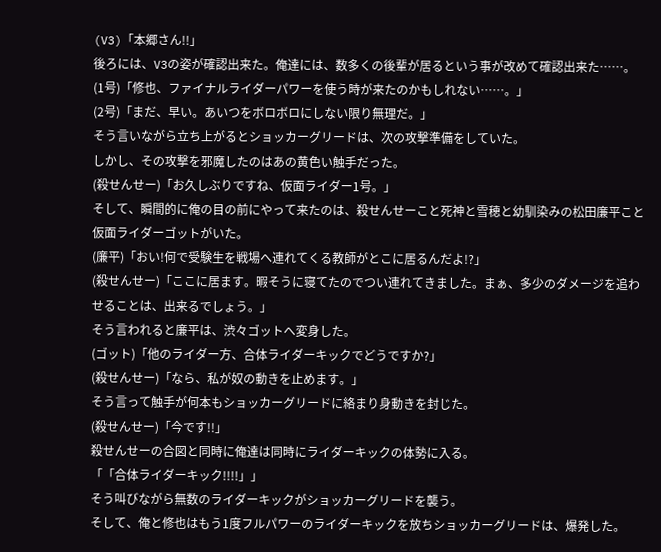(V3)「本郷さん!!」
後ろには、V3の姿が確認出来た。俺達には、数多くの後輩が居るという事が改めて確認出来た……。
(1号)「修也、ファイナルライダーパワーを使う時が来たのかもしれない……。」
(2号)「まだ、早い。あいつをボロボロにしない限り無理だ。」
そう言いながら立ち上がるとショッカーグリードは、次の攻撃準備をしていた。
しかし、その攻撃を邪魔したのはあの黄色い触手だった。
(殺せんせー)「お久しぶりですね、仮面ライダー1号。」
そして、瞬間的に俺の目の前にやって来たのは、殺せんせーこと死神と雪穂と幼馴染みの松田廉平こと仮面ライダーゴットがいた。
(廉平)「おい!何で受験生を戦場へ連れてくる教師がとこに居るんだよ!?」
(殺せんせー)「ここに居ます。暇そうに寝てたのでつい連れてきました。まぁ、多少のダメージを追わせることは、出来るでしょう。」
そう言われると廉平は、渋々ゴットへ変身した。
(ゴット)「他のライダー方、合体ライダーキックでどうですか?」
(殺せんせー)「なら、私が奴の動きを止めます。」
そう言って触手が何本もショッカーグリードに絡まり身動きを封じた。
(殺せんせー)「今です!!」
殺せんせーの合図と同時に俺達は同時にライダーキックの体勢に入る。
「「合体ライダーキック!!!!」」
そう叫びながら無数のライダーキックがショッカーグリードを襲う。
そして、俺と修也はもう1度フルパワーのライダーキックを放ちショッカーグリードは、爆発した。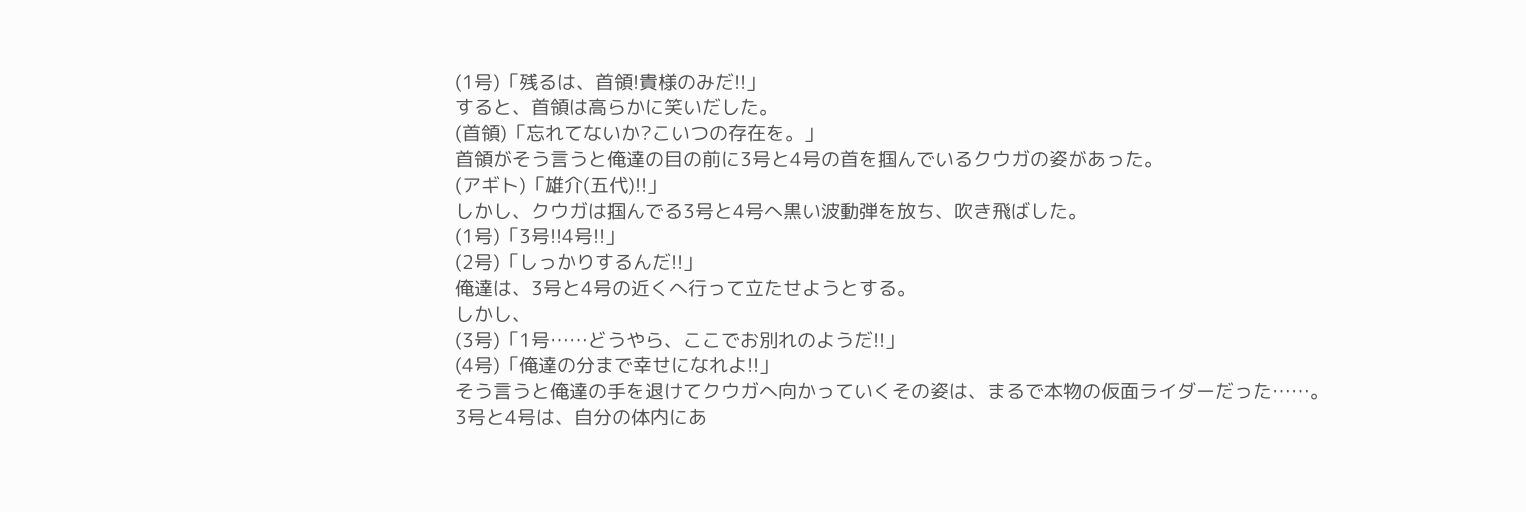(1号)「残るは、首領!貴様のみだ!!」
すると、首領は高らかに笑いだした。
(首領)「忘れてないか?こいつの存在を。」
首領がそう言うと俺達の目の前に3号と4号の首を掴んでいるクウガの姿があった。
(アギト)「雄介(五代)!!」
しかし、クウガは掴んでる3号と4号へ黒い波動弾を放ち、吹き飛ばした。
(1号)「3号!!4号!!」
(2号)「しっかりするんだ!!」
俺達は、3号と4号の近くへ行って立たせようとする。
しかし、
(3号)「1号……どうやら、ここでお別れのようだ!!」
(4号)「俺達の分まで幸せになれよ!!」
そう言うと俺達の手を退けてクウガへ向かっていくその姿は、まるで本物の仮面ライダーだった……。
3号と4号は、自分の体内にあ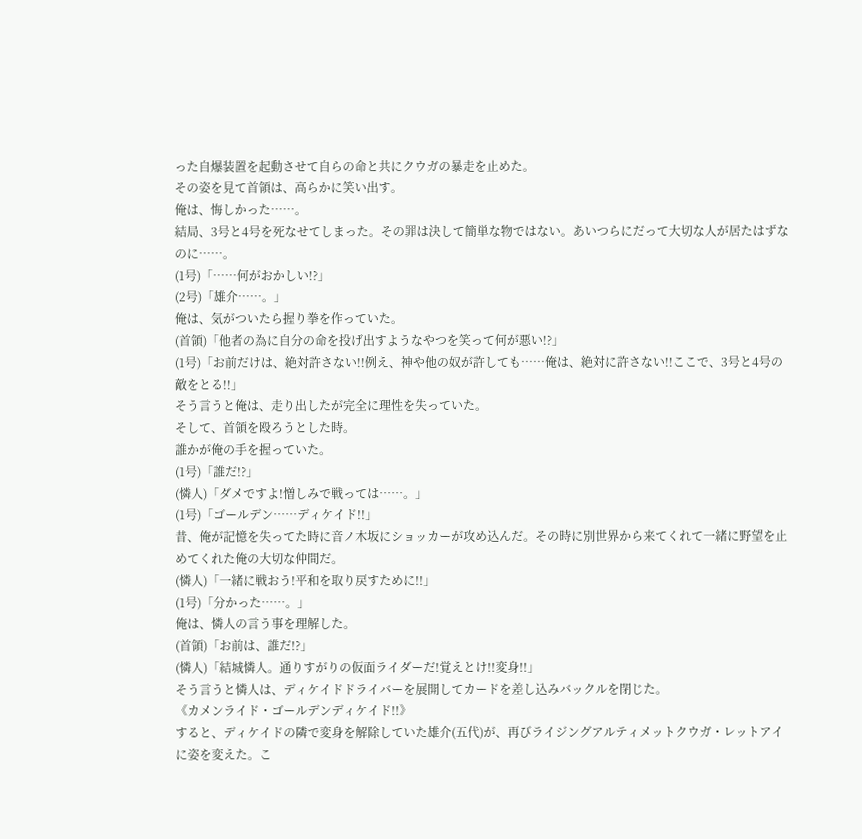った自爆装置を起動させて自らの命と共にクウガの暴走を止めた。
その姿を見て首領は、高らかに笑い出す。
俺は、悔しかった……。
結局、3号と4号を死なせてしまった。その罪は決して簡単な物ではない。あいつらにだって大切な人が居たはずなのに……。
(1号)「……何がおかしい!?」
(2号)「雄介……。」
俺は、気がついたら握り拳を作っていた。
(首領)「他者の為に自分の命を投げ出すようなやつを笑って何が悪い!?」
(1号)「お前だけは、絶対許さない!!例え、神や他の奴が許しても……俺は、絶対に許さない!!ここで、3号と4号の敵をとる!!」
そう言うと俺は、走り出したが完全に理性を失っていた。
そして、首領を殴ろうとした時。
誰かが俺の手を握っていた。
(1号)「誰だ!?」
(憐人)「ダメですよ!憎しみで戦っては……。」
(1号)「ゴールデン……ディケイド!!」
昔、俺が記憶を失ってた時に音ノ木坂にショッカーが攻め込んだ。その時に別世界から来てくれて一緒に野望を止めてくれた俺の大切な仲間だ。
(憐人)「一緒に戦おう!平和を取り戻すために!!」
(1号)「分かった……。」
俺は、憐人の言う事を理解した。
(首領)「お前は、誰だ!?」
(憐人)「結城憐人。通りすがりの仮面ライダーだ!覚えとけ!!変身!!」
そう言うと憐人は、ディケイドドライバーを展開してカードを差し込みバックルを閉じた。
《カメンライド・ゴールデンディケイド!!》
すると、ディケイドの隣で変身を解除していた雄介(五代)が、再びライジングアルティメットクウガ・レットアイに姿を変えた。こ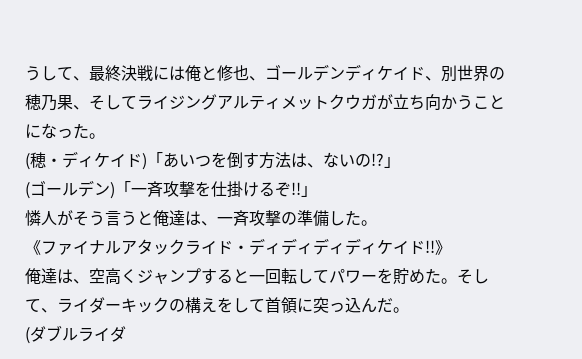うして、最終決戦には俺と修也、ゴールデンディケイド、別世界の穂乃果、そしてライジングアルティメットクウガが立ち向かうことになった。
(穂・ディケイド)「あいつを倒す方法は、ないの!?」
(ゴールデン)「一斉攻撃を仕掛けるぞ!!」
憐人がそう言うと俺達は、一斉攻撃の準備した。
《ファイナルアタックライド・ディディディディケイド!!》
俺達は、空高くジャンプすると一回転してパワーを貯めた。そして、ライダーキックの構えをして首領に突っ込んだ。
(ダブルライダ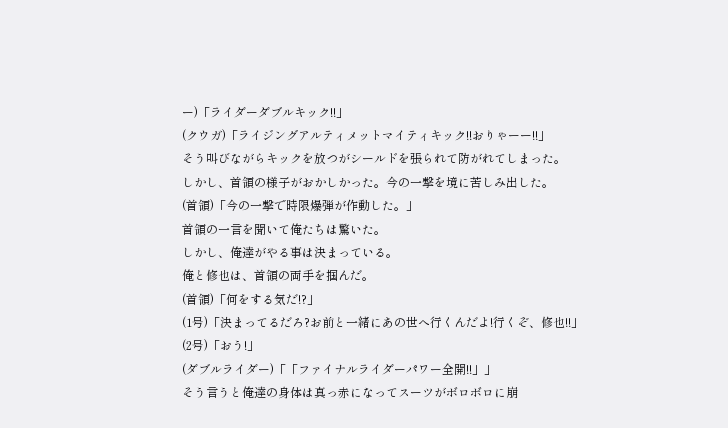ー)「ライダーダブルキック!!」
(クウガ)「ライジングアルティメットマイティキック!!おりゃーー!!」
そう叫びながらキックを放つがシールドを張られて防がれてしまった。
しかし、首領の様子がおかしかった。今の一撃を境に苦しみ出した。
(首領)「今の一撃で時限爆弾が作動した。」
首領の一言を聞いて俺たちは驚いた。
しかし、俺達がやる事は決まっている。
俺と修也は、首領の両手を掴んだ。
(首領)「何をする気だ!?」
(1号)「決まってるだろ?お前と一緒にあの世へ行くんだよ!行くぞ、修也!!」
(2号)「おう!」
(ダブルライダー)「「ファイナルライダーパワー全開!!」」
そう言うと俺達の身体は真っ赤になってスーツがボロボロに崩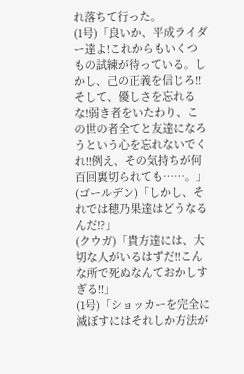れ落ちて行った。
(1号)「良いか、平成ライダー達よ!これからもいくつもの試練が待っている。しかし、己の正義を信じろ!!
そして、優しさを忘れるな!弱き者をいたわり、この世の者全てと友達になろうという心を忘れないでくれ!!例え、その気持ちが何百回裏切られても……。」
(ゴールデン)「しかし、それでは穂乃果達はどうなるんだ!?」
(クウガ)「貴方達には、大切な人がいるはずだ!!こんな所で死ぬなんておかしすぎる!!」
(1号)「ショッカーを完全に滅ぼすにはそれしか方法が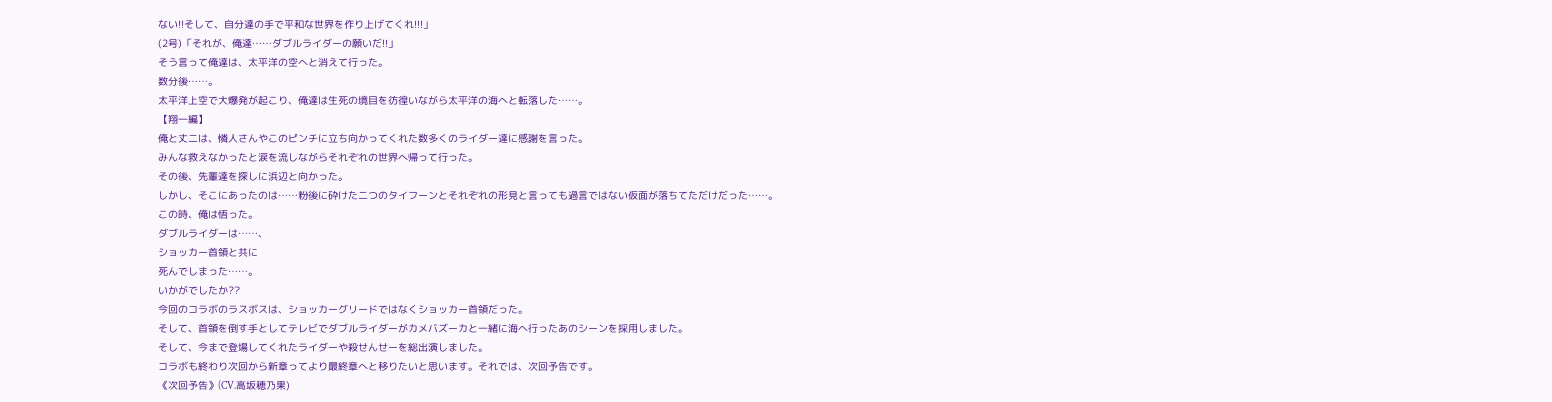ない!!そして、自分達の手で平和な世界を作り上げてくれ!!!」
(2号)「それが、俺達……ダブルライダーの願いだ!!」
そう言って俺達は、太平洋の空へと消えて行った。
数分後……。
太平洋上空で大爆発が起こり、俺達は生死の境目を彷徨いながら太平洋の海へと転落した……。
【翔一編】
俺と丈二は、憐人さんやこのピンチに立ち向かってくれた数多くのライダー達に感謝を言った。
みんな救えなかったと涙を流しながらそれぞれの世界へ帰って行った。
その後、先輩達を探しに浜辺と向かった。
しかし、そこにあったのは……粉後に砕けた二つのタイフーンとそれぞれの形見と言っても過言ではない仮面が落ちてただけだった……。
この時、俺は悟った。
ダブルライダーは……、
ショッカー首領と共に
死んでしまった……。
いかがでしたか??
今回のコラボのラスボスは、ショッカーグリードではなくショッカー首領だった。
そして、首領を倒す手としてテレビでダブルライダーがカメバズーカと一緒に海へ行ったあのシーンを採用しました。
そして、今まで登場してくれたライダーや殺せんせーを総出演しました。
コラボも終わり次回から新章ってより最終章へと移りたいと思います。それでは、次回予告です。
《次回予告》(CV.高坂穂乃果)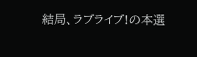結局、ラブライブ!の本選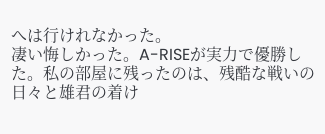へは行けれなかった。
凄い悔しかった。A-RISEが実力で優勝した。私の部屋に残ったのは、残酷な戦いの日々と雄君の着け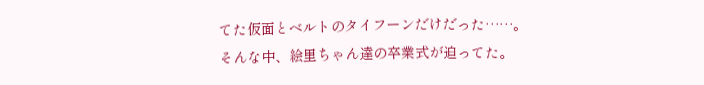てた仮面とベルトのタイフーンだけだった……。
そんな中、絵里ちゃん達の卒業式が迫ってた。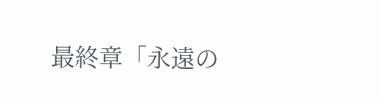最終章「永遠の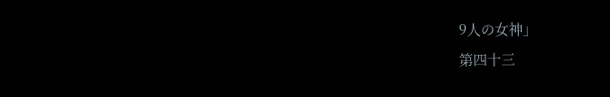9人の女神」
第四十三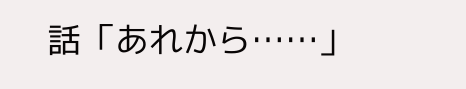話「あれから……」